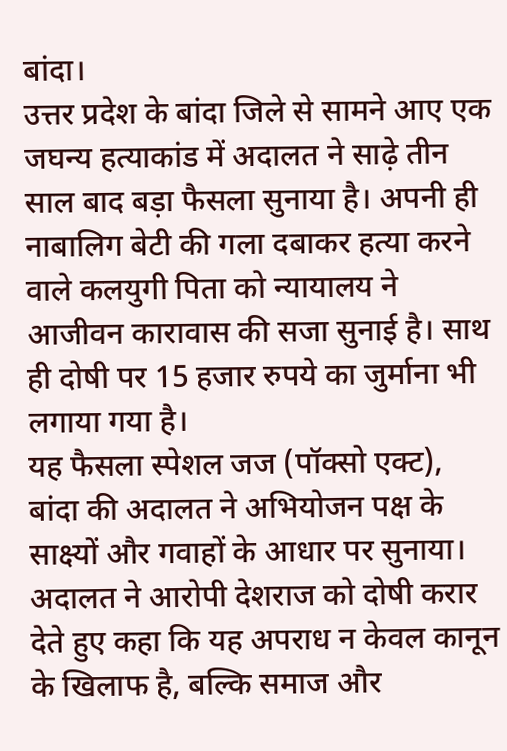बांदा।
उत्तर प्रदेश के बांदा जिले से सामने आए एक जघन्य हत्याकांड में अदालत ने साढ़े तीन साल बाद बड़ा फैसला सुनाया है। अपनी ही नाबालिग बेटी की गला दबाकर हत्या करने वाले कलयुगी पिता को न्यायालय ने आजीवन कारावास की सजा सुनाई है। साथ ही दोषी पर 15 हजार रुपये का जुर्माना भी लगाया गया है।
यह फैसला स्पेशल जज (पॉक्सो एक्ट), बांदा की अदालत ने अभियोजन पक्ष के साक्ष्यों और गवाहों के आधार पर सुनाया। अदालत ने आरोपी देशराज को दोषी करार देते हुए कहा कि यह अपराध न केवल कानून के खिलाफ है, बल्कि समाज और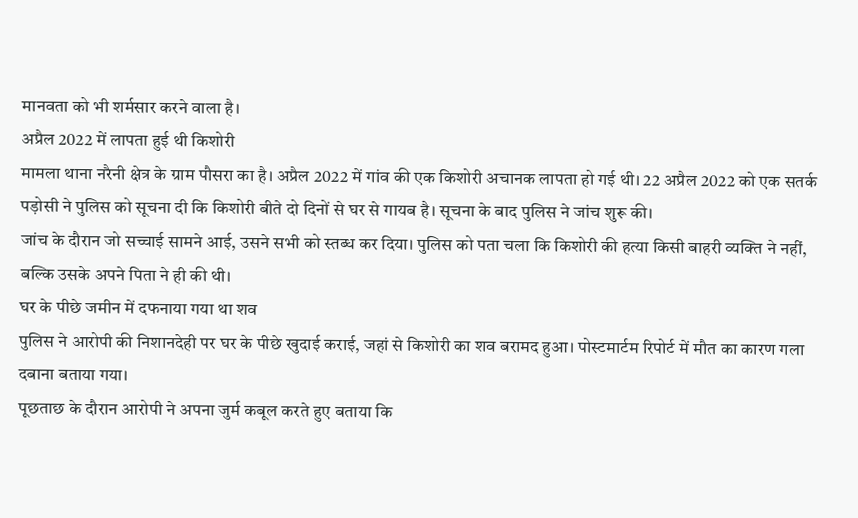मानवता को भी शर्मसार करने वाला है।
अप्रैल 2022 में लापता हुई थी किशोरी
मामला थाना नरैनी क्षेत्र के ग्राम पौसरा का है। अप्रैल 2022 में गांव की एक किशोरी अचानक लापता हो गई थी। 22 अप्रैल 2022 को एक सतर्क पड़ोसी ने पुलिस को सूचना दी कि किशोरी बीते दो दिनों से घर से गायब है। सूचना के बाद पुलिस ने जांच शुरू की।
जांच के दौरान जो सच्चाई सामने आई, उसने सभी को स्तब्ध कर दिया। पुलिस को पता चला कि किशोरी की हत्या किसी बाहरी व्यक्ति ने नहीं, बल्कि उसके अपने पिता ने ही की थी।
घर के पीछे जमीन में दफनाया गया था शव
पुलिस ने आरोपी की निशानदेही पर घर के पीछे खुदाई कराई, जहां से किशोरी का शव बरामद हुआ। पोस्टमार्टम रिपोर्ट में मौत का कारण गला दबाना बताया गया।
पूछताछ के दौरान आरोपी ने अपना जुर्म कबूल करते हुए बताया कि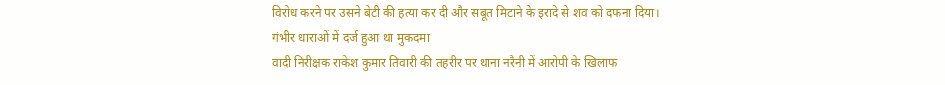विरोध करने पर उसने बेटी की हत्या कर दी और सबूत मिटाने के इरादे से शव को दफना दिया।
गंभीर धाराओं में दर्ज हुआ था मुकदमा
वादी निरीक्षक राकेश कुमार तिवारी की तहरीर पर थाना नरैनी में आरोपी के खिलाफ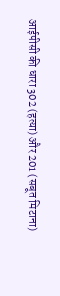आईपीसी की धारा 302 (हत्या) और 201 (सबूत मिटाना)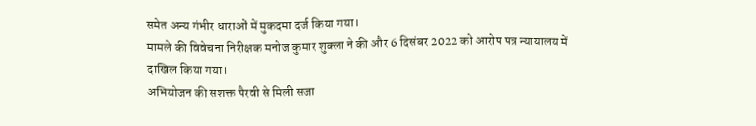समेत अन्य गंभीर धाराओं में मुकदमा दर्ज किया गया।
मामले की विवेचना निरीक्षक मनोज कुमार शुक्ला ने की और 6 दिसंबर 2022 को आरोप पत्र न्यायालय में दाखिल किया गया।
अभियोजन की सशक्त पैरवी से मिली सजा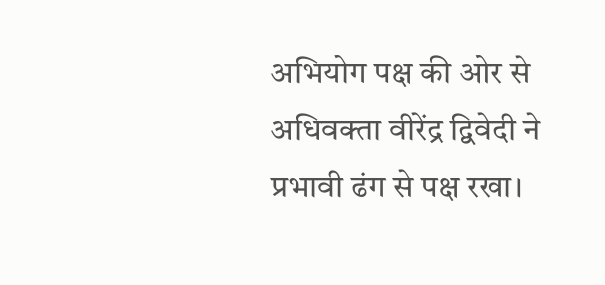अभियोग पक्ष की ओर से अधिवक्ता वीरेंद्र द्विवेदी ने प्रभावी ढंग से पक्ष रखा।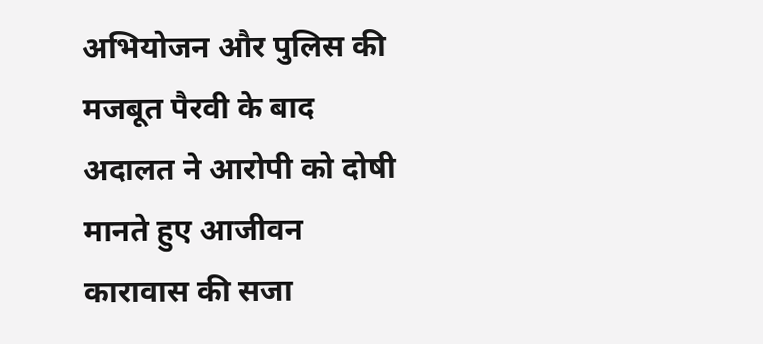अभियोजन और पुलिस की मजबूत पैरवी के बाद अदालत ने आरोपी को दोषी मानते हुए आजीवन कारावास की सजा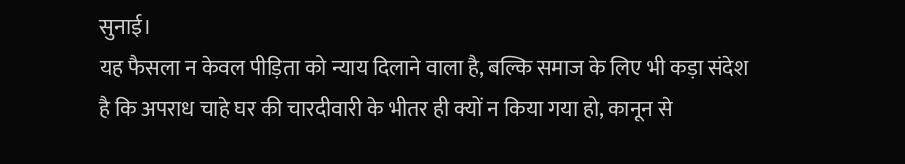सुनाई।
यह फैसला न केवल पीड़िता को न्याय दिलाने वाला है, बल्कि समाज के लिए भी कड़ा संदेश है कि अपराध चाहे घर की चारदीवारी के भीतर ही क्यों न किया गया हो, कानून से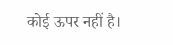कोई ऊपर नहीं है।